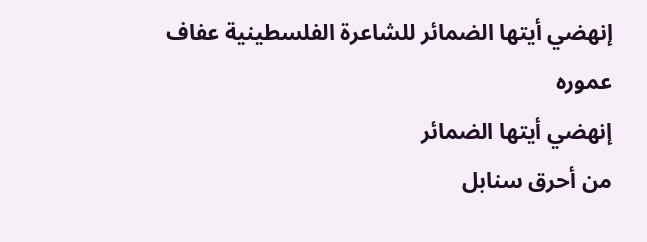إنهضي أيتها الضمائر للشاعرة الفلسطينية عفاف عموره
إنهضي أيتها الضمائر
من أحرق سنابل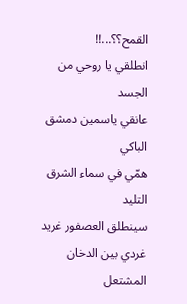القمح؟؟...!!
انطلقي يا روحي من الجسد
عانقي ياسمين دمشق الباكي
همّي في سماء الشرق التليد
سينطلق العصفور غريد
غردي بين الدخان المشتعل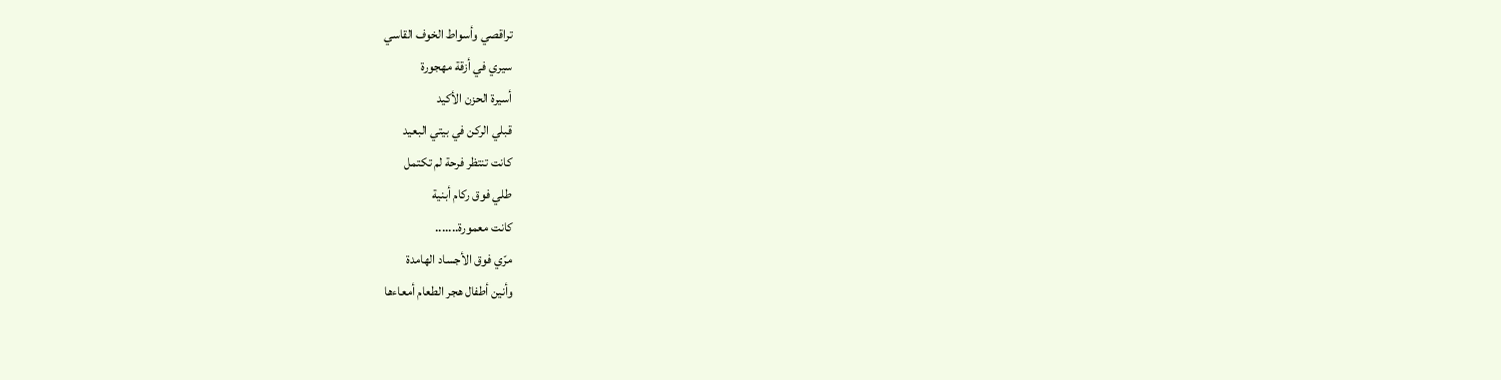تراقصي وأسواط الخوف القاسي
سيري في أزقة مهجورة
أسيرة الحزن الأكيد
قبلي الركن في بيتي البعيد
كانت تنتظر فرحة لم تكتمل
طلي فوق ركام أبنية
كانت معمورة.......
مرّي فوق الأجساد الهامدة
وأنين أطفال هجر الطعام أمعاءها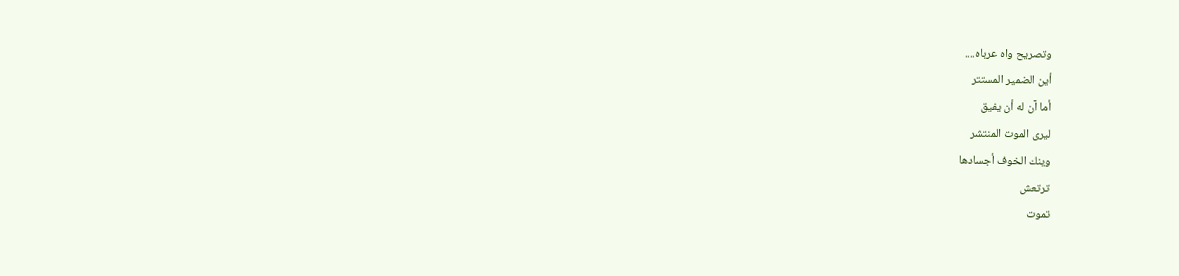وتصريح واه عرباه....
أين الضمير المستتر
أما آن له أن يفيق
ليرى الموت المنتشر
وينك الخوف أجسادها
ترتعش
تموت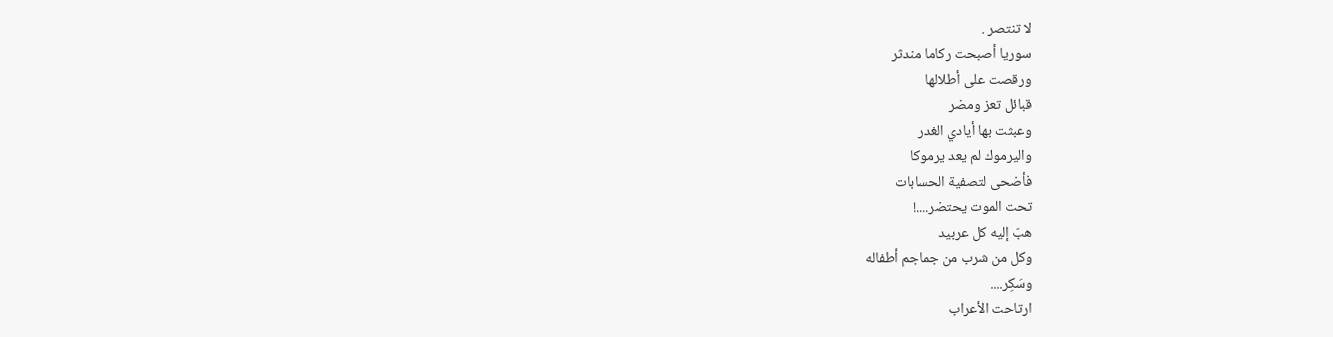لا تنتصر .
سوريا أصبحت ركاما مندثر
ورقصت على أطلالها
قبائل تعز ومضر
وعبثت بها أيادي الغدر
واليرموك لم يعد يرموكا
فأضحى لتصفية الحسابات
تحت الموت يحتضر....!
هبّ إليه كل عربيد
وكل من شرب من جماجم أطفاله
وسَكِر....
ارتاحت الأعراب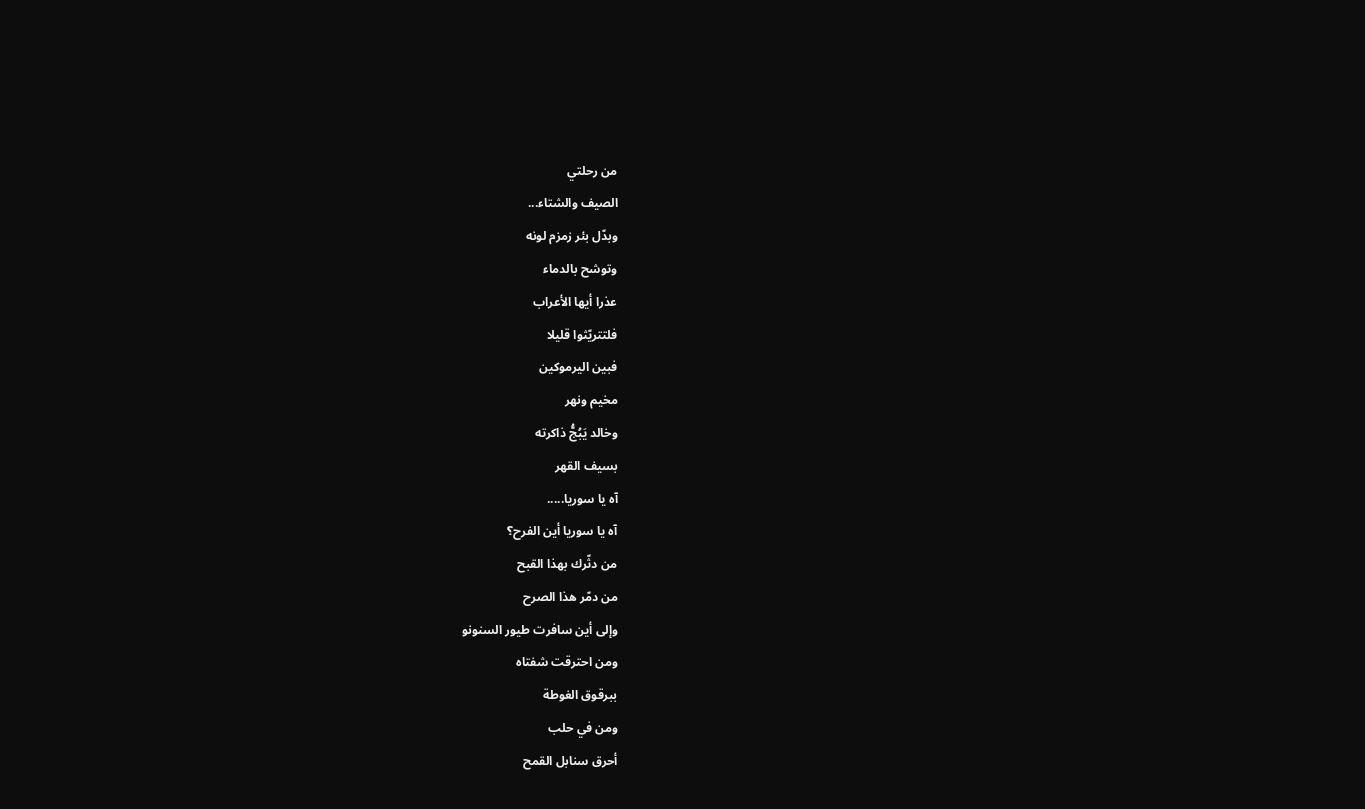من رحلتي
الصيف والشتاء...
وبدّل بئر زمزم لونه
وتوشح بالدماء
عذرا أيها الأعراب
فلتتريّثوا قليلا
فبين اليرموكين
مخيم ونهر
وخالد يَبُجُّ ذاكرته
بسيف القهر
آه يا سوريا.....
آه يا سوريا أين الفرح؟
من دثّرك بهذا القبح
من دمّر هذا الصرح
وإلى أين سافرت طيور السنونو
ومن احترقت شفتاه
ببرقوق الغوطة
ومن في حلب
أحرق سنابل القمح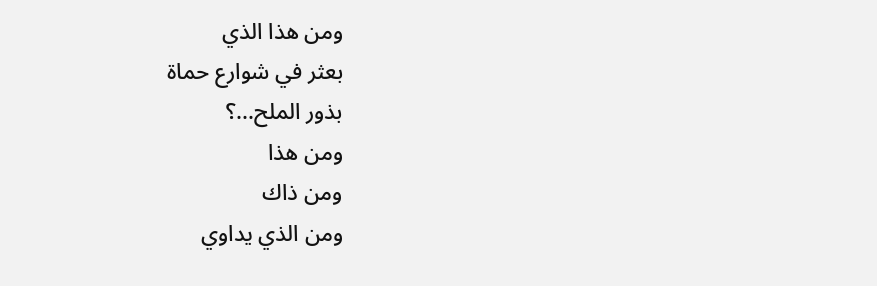ومن هذا الذي
بعثر في شوارع حماة
بذور الملح...؟
ومن هذا
ومن ذاك
ومن الذي يداوي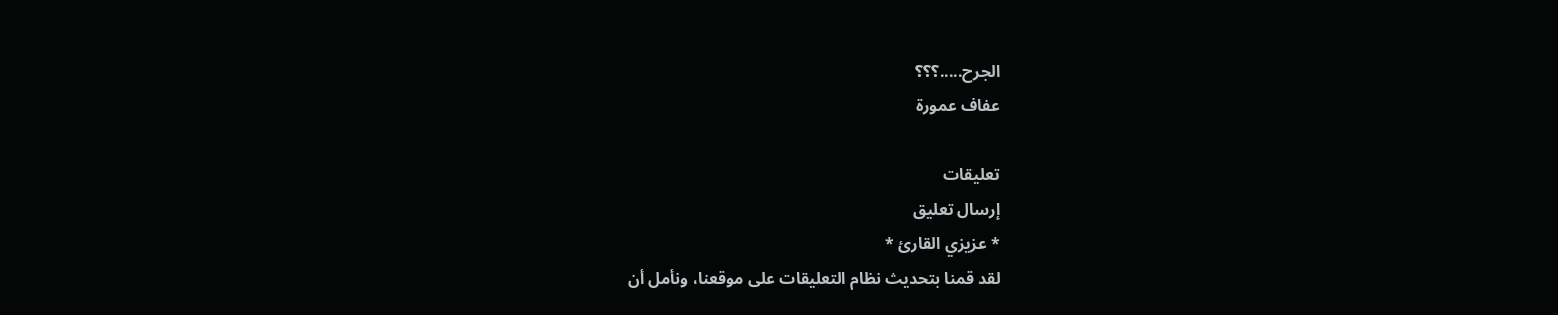الجرح.....؟؟؟
عفاف عمورة

تعليقات
إرسال تعليق
* عزيزي القارئ *
لقد قمنا بتحديث نظام التعليقات على موقعنا، ونأمل أن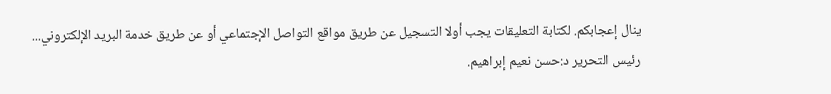ينال إعجابكم. لكتابة التعليقات يجب أولا التسجيل عن طريق مواقع التواصل الإجتماعي أو عن طريق خدمة البريد الإلكتروني...
رئيس التحرير د:حسن نعيم إبراهيم.